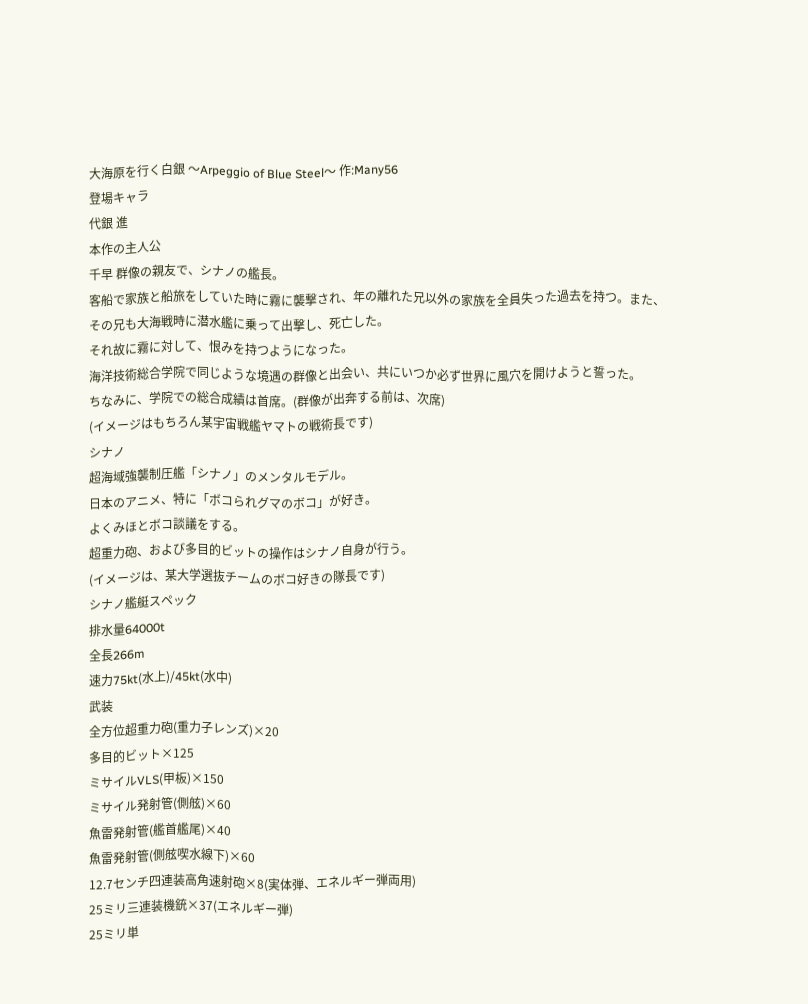大海原を行く白銀 〜Arpeggio of Blue Steel〜 作:Many56
登場キャラ
代銀 進
本作の主人公
千早 群像の親友で、シナノの艦長。
客船で家族と船旅をしていた時に霧に襲撃され、年の離れた兄以外の家族を全員失った過去を持つ。また、その兄も大海戦時に潜水艦に乗って出撃し、死亡した。
それ故に霧に対して、恨みを持つようになった。
海洋技術総合学院で同じような境遇の群像と出会い、共にいつか必ず世界に風穴を開けようと誓った。
ちなみに、学院での総合成績は首席。(群像が出奔する前は、次席)
(イメージはもちろん某宇宙戦艦ヤマトの戦術長です)
シナノ
超海域強襲制圧艦「シナノ」のメンタルモデル。
日本のアニメ、特に「ボコられグマのボコ」が好き。
よくみほとボコ談議をする。
超重力砲、および多目的ビットの操作はシナノ自身が行う。
(イメージは、某大学選抜チームのボコ好きの隊長です)
シナノ艦艇スペック
排水量64000t
全長266m
速力75kt(水上)/45kt(水中)
武装
全方位超重力砲(重力子レンズ)×20
多目的ビット×125
ミサイルVLS(甲板)×150
ミサイル発射管(側舷)×60
魚雷発射管(艦首艦尾)×40
魚雷発射管(側舷喫水線下)×60
12.7センチ四連装高角速射砲×8(実体弾、エネルギー弾両用)
25ミリ三連装機銃×37(エネルギー弾)
25ミリ単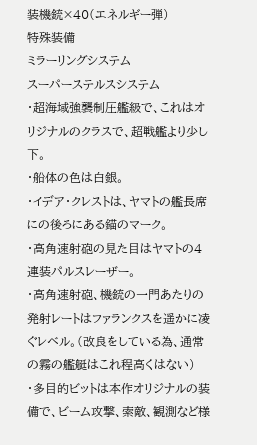装機銃×40(エネルギー弾)
特殊装備
ミラーリングシステム
スーパーステルスシステム
・超海域強襲制圧艦級で、これはオリジナルのクラスで、超戦艦より少し下。
・船体の色は白銀。
・イデア・クレストは、ヤマトの艦長席にの後ろにある錨のマーク。
・高角速射砲の見た目はヤマトの4連装パルスレーザー。
・高角速射砲、機銃の一門あたりの発射レートはファランクスを遥かに凌ぐレベル。(改良をしている為、通常の霧の艦艇はこれ程高くはない)
・多目的ビットは本作オリジナルの装備で、ビーム攻撃、索敵、観測など様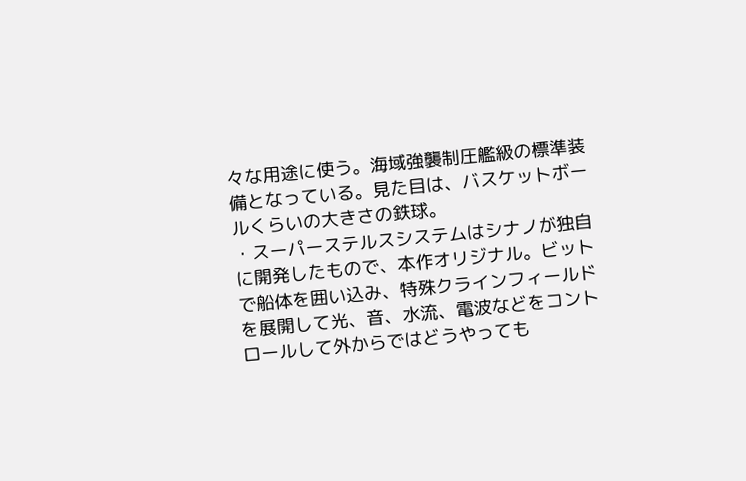々な用途に使う。海域強襲制圧艦級の標準装備となっている。見た目は、バスケットボールくらいの大きさの鉄球。
・スーパーステルスシステムはシナノが独自に開発したもので、本作オリジナル。ビットで船体を囲い込み、特殊クラインフィールドを展開して光、音、水流、電波などをコントロールして外からではどうやっても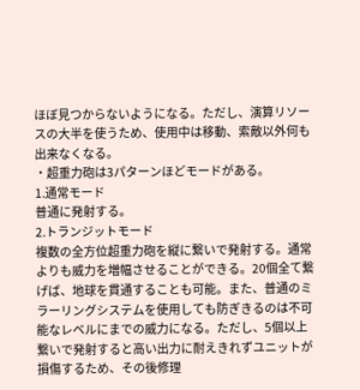ほぼ見つからないようになる。ただし、演算リソースの大半を使うため、使用中は移動、索敵以外何も出来なくなる。
・超重力砲は3パターンほどモードがある。
1.通常モード
普通に発射する。
2.トランジットモード
複数の全方位超重力砲を縦に繋いで発射する。通常よりも威力を増幅させることができる。20個全て繋げば、地球を貫通することも可能。また、普通のミラーリングシステムを使用しても防ぎきるのは不可能なレベルにまでの威力になる。ただし、5個以上繋いで発射すると高い出力に耐えきれずユニットが損傷するため、その後修理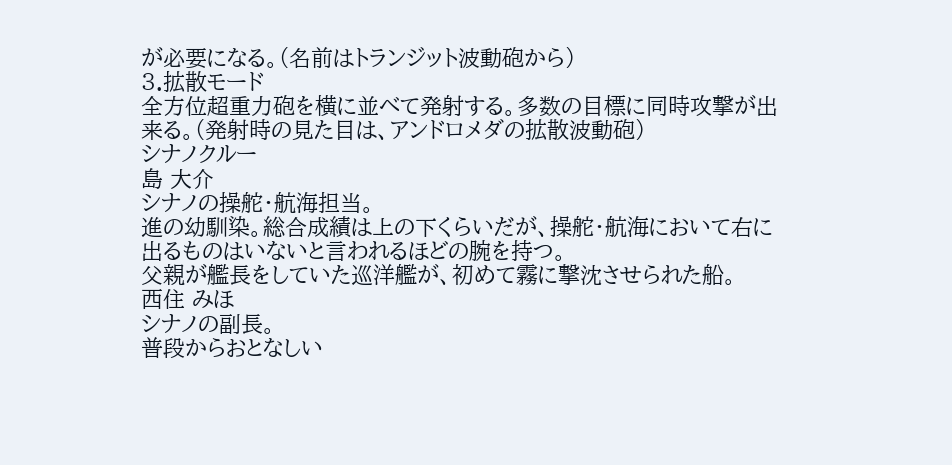が必要になる。(名前はトランジット波動砲から)
3.拡散モード
全方位超重力砲を横に並べて発射する。多数の目標に同時攻撃が出来る。(発射時の見た目は、アンドロメダの拡散波動砲)
シナノクルー
島 大介
シナノの操舵・航海担当。
進の幼馴染。総合成績は上の下くらいだが、操舵・航海において右に出るものはいないと言われるほどの腕を持つ。
父親が艦長をしていた巡洋艦が、初めて霧に撃沈させられた船。
西住 みほ
シナノの副長。
普段からおとなしい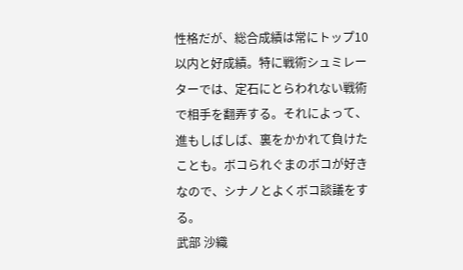性格だが、総合成績は常にトップ10以内と好成績。特に戦術シュミレーターでは、定石にとらわれない戦術で相手を翻弄する。それによって、進もしばしば、裏をかかれて負けたことも。ボコられぐまのボコが好きなので、シナノとよくボコ談議をする。
武部 沙織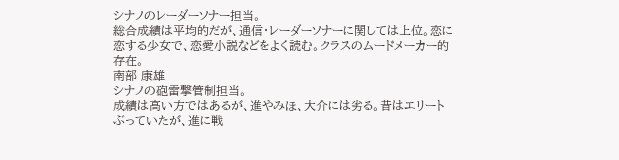シナノのレーダーソナー担当。
総合成績は平均的だが、通信・レーダーソナーに関しては上位。恋に恋する少女で、恋愛小説などをよく読む。クラスのムードメーカー的存在。
南部 康雄
シナノの砲雷撃管制担当。
成績は高い方ではあるが、進やみほ、大介には劣る。昔はエリートぶっていたが、進に戦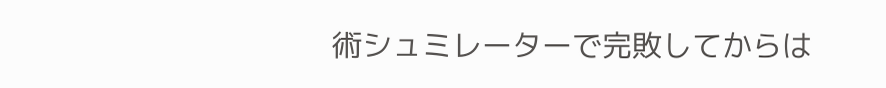術シュミレーターで完敗してからは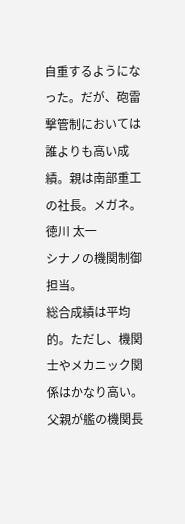自重するようになった。だが、砲雷撃管制においては誰よりも高い成績。親は南部重工の社長。メガネ。
徳川 太一
シナノの機関制御担当。
総合成績は平均的。ただし、機関士やメカニック関係はかなり高い。父親が艦の機関長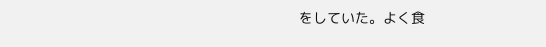をしていた。よく食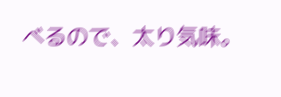べるので、太り気味。